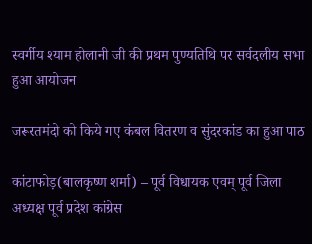स्वर्गीय श्याम होलानी जी की प्रथम पुण्यतिथि पर सर्वदलीय सभा हुआ आयोजन

जरूरतमंदो को किये गए कंबल वितरण व सुंदरकांड का हुआ पाठ

कांटाफोड़(बालकृष्ण शर्मा) – पूर्व विधायक एवम् पूर्व जिला अध्यक्ष पूर्व प्रदेश कांग्रेस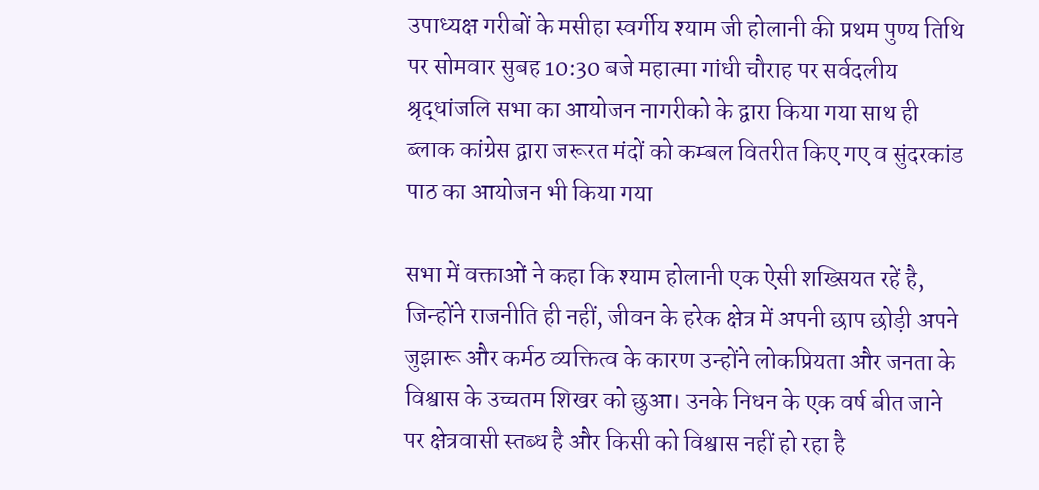उपाध्यक्ष गरीबों के मसीहा स्वर्गीय श्याम जी होलानी की प्रथम पुण्य तिथि पर सोमवार सुबह 10:30 बजे महात्मा गांधी चौराह पर सर्वदलीय श्रृद्धांजलि सभा का आयोजन नागरीको के द्वारा किया गया साथ ही ब्लाक कांग्रेस द्वारा जरूरत मंदों को कम्बल वितरीत किए गए व सुंदरकांड पाठ का आयोजन भी किया गया

सभा में वक्ताओं ने कहा कि श्याम होलानी एक ऐसी शख्सियत रहें है, जिन्होंने राजनीति ही नहीं, जीवन के हरेक क्षेत्र में अपनी छाप छोड़ी अपने जुझारू और कर्मठ व्यक्तित्व के कारण उन्होंने लोकप्रियता और जनता के विश्वास के उच्चतम शिखर को छुआ। उनके निधन के एक वर्ष बीत जाने पर क्षेत्रवासी स्तब्ध है और किसी को विश्वास नहीं हो रहा है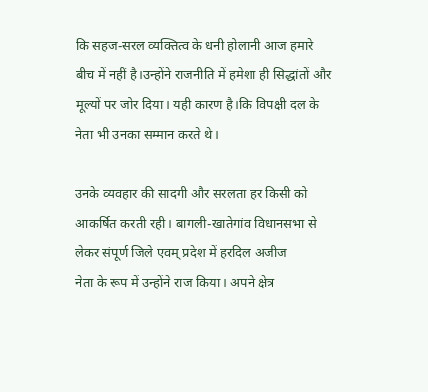कि सहज-सरल व्यक्तित्व के धनी होलानी आज हमारे बीच में नहीं है।उन्होंने राजनीति में हमेशा ही सिद्धांतों और मूल्यों पर जोर दिया। यही कारण है।कि विपक्षी दल के नेता भी उनका सम्मान करते थे।

उनके व्यवहार की सादगी और सरलता हर किसी को आकर्षित करती रही। बागली-खातेगांव विधानसभा से लेकर संपूर्ण जिले एवम् प्रदेश में हरदिल अजीज
नेता के रूप में उन्होंने राज किया। अपने क्षेत्र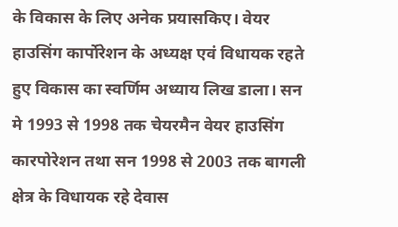के विकास के लिए अनेक प्रयासकिए। वेयर हाउसिंग कार्पोरेशन के अध्यक्ष एवं विधायक रहते हुए विकास का स्वर्णिम अध्याय लिख डाला। सन मे 1993 से 1998 तक चेयरमैन वेयर हाउसिंग कारपोरेशन तथा सन 1998 से 2003 तक बागली क्षेत्र के विधायक रहे देवास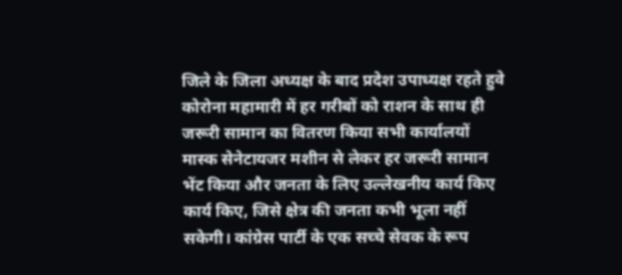जिले के जिला अध्यक्ष के बाद प्रदेश उपाध्यक्ष रहते हुवे कोरोना महामारी में हर गरीबों को राशन के साथ ही जरूरी सामान का वितरण किया सभी कार्यालयों मास्क सेनेटायजर मशीन से लेकर हर जरूरी सामान भेंट किया और जनता के लिए उल्लेखनीय कार्य किए कार्य किए, जिसे क्षेत्र की जनता कभी भूला नहीं सकेगी। कांग्रेस पार्टी के एक सच्चे सेवक के रूप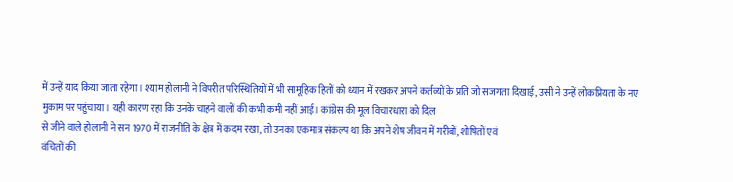में उन्हें याद किया जाता रहेगा। श्याम होलानी ने विपरीत परिस्थितियों में भी सामूहिक हितों को ध्यान में रखकर अपने कर्तव्यों के प्रति जो सजगता दिखाई, उसी ने उन्हें लोकप्रियता के नए मुकाम पर पहुंचाया। यही कारण रहा कि उनके चाहने वालों की कभी कमी नहीं आई। कांग्रेस की मूल विचारधारा को दिल
से जीने वाले होलानी ने सन 1970 में राजनीति के क्षेत्र में कदम रखा, तो उनका एकमात्र संकल्प था कि अपने शेष जीवन में गरीबों, शोषितों एवं
वंचितों की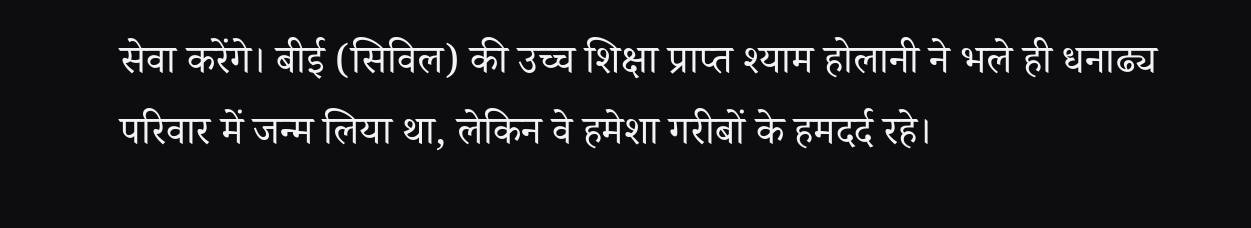सेवा करेंगे। बीई (सिविल) की उच्च शिक्षा प्राप्त श्याम होलानी ने भले ही धनाढ्य परिवार में जन्म लिया था, लेकिन वे हमेशा गरीबों के हमदर्द रहे।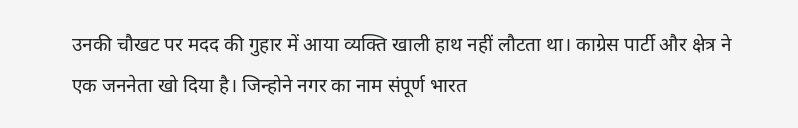उनकी चौखट पर मदद की गुहार में आया व्यक्ति खाली हाथ नहीं लौटता था। काग्रेस पार्टी और क्षेत्र ने एक जननेता खो दिया है। जिन्होने नगर का नाम संपूर्ण भारत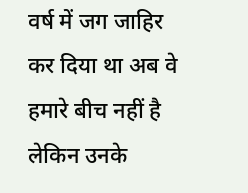वर्ष में जग जाहिर कर दिया था अब वे हमारे बीच नहीं है लेकिन उनके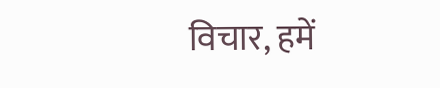विचार, हमें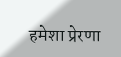हमेशा प्रेरणा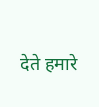देते हमारे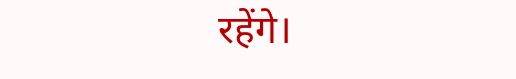रहेंगे।